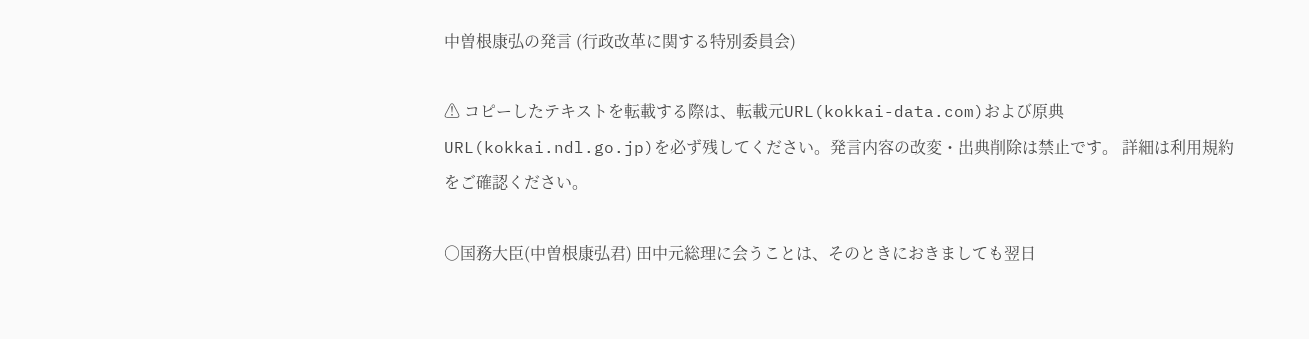中曽根康弘の発言 (行政改革に関する特別委員会)

⚠ コピーしたテキストを転載する際は、転載元URL(kokkai-data.com)および原典URL(kokkai.ndl.go.jp)を必ず残してください。発言内容の改変・出典削除は禁止です。 詳細は利用規約をご確認ください。

○国務大臣(中曽根康弘君) 田中元総理に会うことは、そのときにおきましても翌日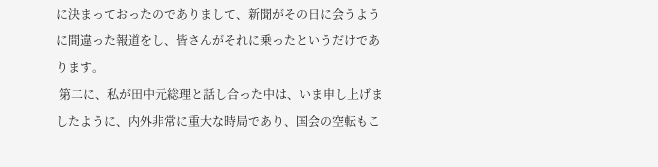に決まっておったのでありまして、新聞がその日に会うように間違った報道をし、皆さんがそれに乗ったというだけであります。
 第二に、私が田中元総理と話し合った中は、いま申し上げましたように、内外非常に重大な時局であり、国会の空転もこ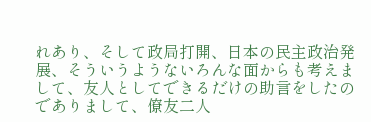れあり、そして政局打開、日本の民主政治発展、そういうようないろんな面からも考えまして、友人としてできるだけの助言をしたのでありまして、僚友二人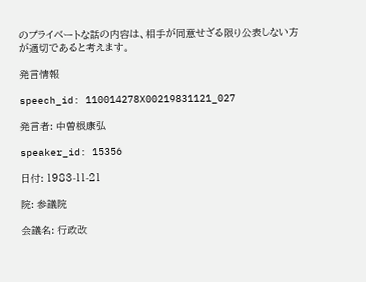のプライベートな話の内容は、相手が同意せざる限り公表しない方が適切であると考えます。

発言情報

speech_id: 110014278X00219831121_027

発言者: 中曽根康弘

speaker_id: 15356

日付: 1983-11-21

院: 参議院

会議名: 行政改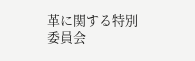革に関する特別委員会